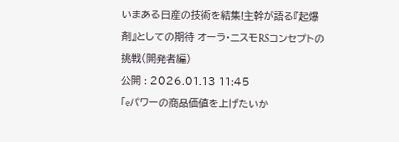いまある日産の技術を結集!主幹が語る『起爆剤』としての期待 オーラ・ニスモRSコンセプトの挑戦(開発者編)
公開 : 2026.01.13 11:45
「eパワーの商品価値を上げたいか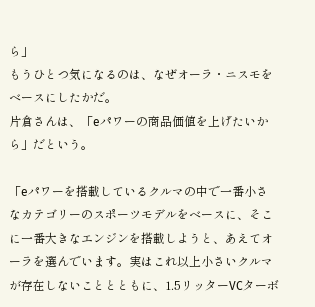ら」
もうひとつ気になるのは、なぜオーラ・ニスモをベースにしたかだ。
片倉さんは、「eパワーの商品価値を上げたいから」だという。

「eパワーを搭載しているクルマの中で一番小さなカテゴリーのスポーツモデルをベースに、そこに一番大きなエンジンを搭載しようと、あえてオーラを選んでいます。実はこれ以上小さいクルマが存在しないこととともに、1.5リッターVCターボ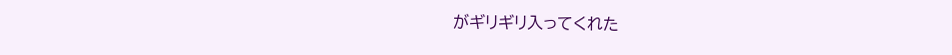がギリギリ入ってくれた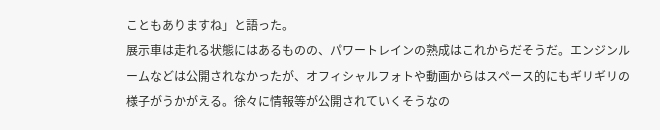こともありますね」と語った。
展示車は走れる状態にはあるものの、パワートレインの熟成はこれからだそうだ。エンジンルームなどは公開されなかったが、オフィシャルフォトや動画からはスペース的にもギリギリの様子がうかがえる。徐々に情報等が公開されていくそうなの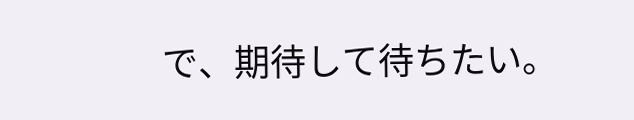で、期待して待ちたい。